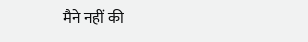मैने नहीं की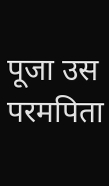पूजा उस परमपिता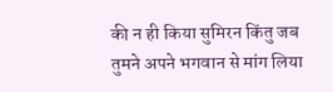की न ही किया सुमिरन किंतु जब तुमने अपने भगवान से मांग लिया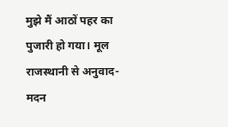मुझे मैं आठों पहर का पुजारी हो गया। मूल राजस्थानी से अनुवाद- मदन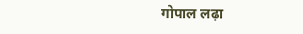गोपाल लढ़ा